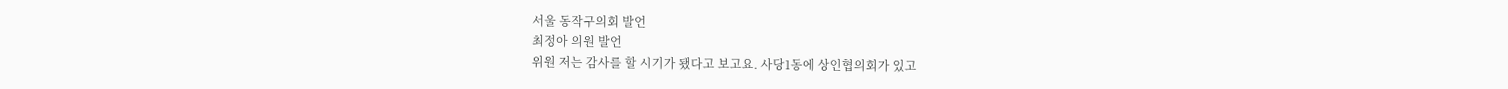서울 동작구의회 발언
최정아 의원 발언
위원 저는 감사를 할 시기가 됐다고 보고요. 사당1동에 상인협의회가 있고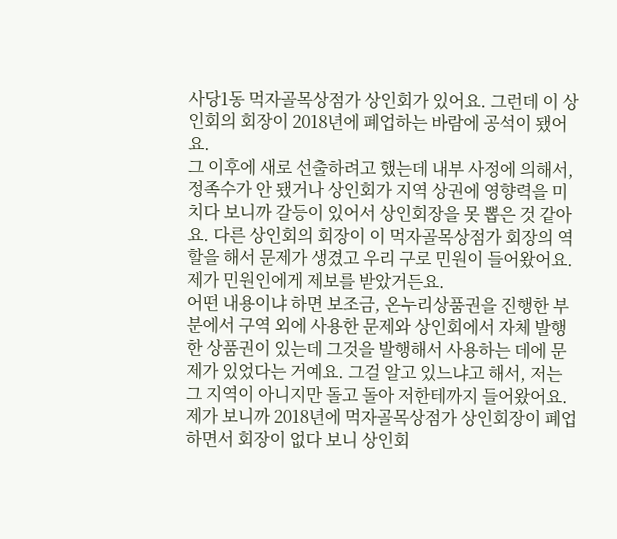사당1동 먹자골목상점가 상인회가 있어요. 그런데 이 상인회의 회장이 2018년에 폐업하는 바람에 공석이 됐어요.
그 이후에 새로 선출하려고 했는데 내부 사정에 의해서, 정족수가 안 됐거나 상인회가 지역 상권에 영향력을 미치다 보니까 갈등이 있어서 상인회장을 못 뽑은 것 같아요. 다른 상인회의 회장이 이 먹자골목상점가 회장의 역할을 해서 문제가 생겼고 우리 구로 민원이 들어왔어요. 제가 민원인에게 제보를 받았거든요.
어떤 내용이냐 하면 보조금, 온누리상품권을 진행한 부분에서 구역 외에 사용한 문제와 상인회에서 자체 발행한 상품권이 있는데 그것을 발행해서 사용하는 데에 문제가 있었다는 거예요. 그걸 알고 있느냐고 해서, 저는 그 지역이 아니지만 돌고 돌아 저한테까지 들어왔어요. 제가 보니까 2018년에 먹자골목상점가 상인회장이 폐업하면서 회장이 없다 보니 상인회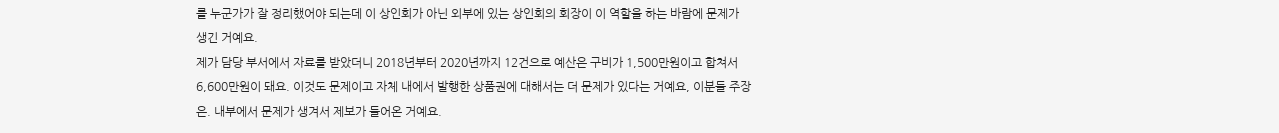를 누군가가 잘 정리했어야 되는데 이 상인회가 아닌 외부에 있는 상인회의 회장이 이 역할을 하는 바람에 문제가 생긴 거예요.
제가 담당 부서에서 자료를 받았더니 2018년부터 2020년까지 12건으로 예산은 구비가 1,500만원이고 합쳐서 6,600만원이 돼요. 이것도 문제이고 자체 내에서 발행한 상품권에 대해서는 더 문제가 있다는 거예요, 이분들 주장은. 내부에서 문제가 생겨서 제보가 들어온 거예요.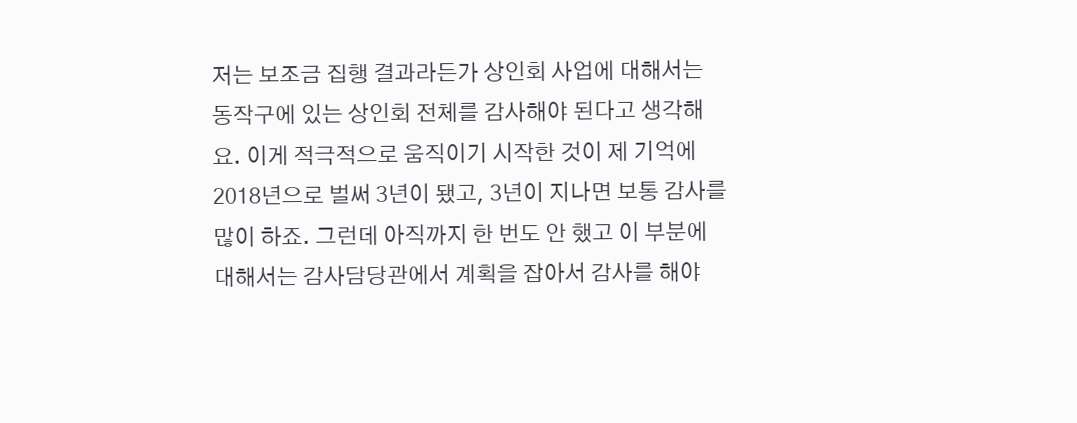저는 보조금 집행 결과라든가 상인회 사업에 대해서는 동작구에 있는 상인회 전체를 감사해야 된다고 생각해요. 이게 적극적으로 움직이기 시작한 것이 제 기억에 2018년으로 벌써 3년이 됐고, 3년이 지나면 보통 감사를 많이 하죠. 그런데 아직까지 한 번도 안 했고 이 부분에 대해서는 감사담당관에서 계획을 잡아서 감사를 해야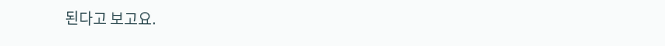된다고 보고요.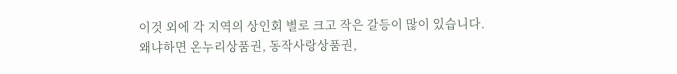이것 외에 각 지역의 상인회 별로 크고 작은 갈등이 많이 있습니다. 왜냐하면 온누리상품권, 동작사랑상품권,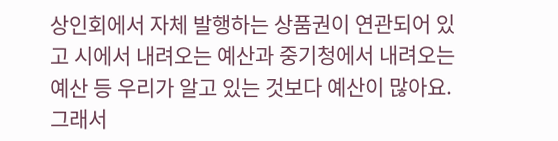상인회에서 자체 발행하는 상품권이 연관되어 있고 시에서 내려오는 예산과 중기청에서 내려오는 예산 등 우리가 알고 있는 것보다 예산이 많아요. 그래서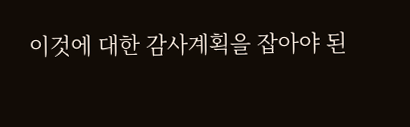이것에 대한 감사계획을 잡아야 된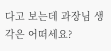다고 보는데 과장님 생각은 어떠세요?